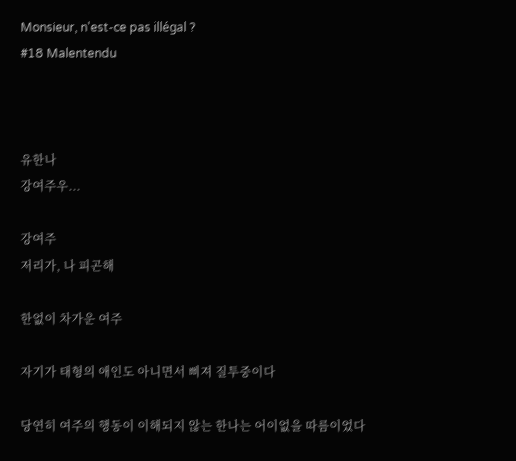Monsieur, n'est-ce pas illégal ?
#18 Malentendu



유한나
강여주우...

강여주
저리가, 나 피곤해

한없이 차가운 여주

자기가 태형의 애인도 아니면서 삐져 질투중이다

당연히 여주의 행동이 이해되지 않는 한나는 어이없을 따름이었다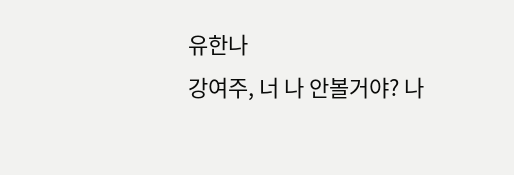유한나
강여주, 너 나 안볼거야? 나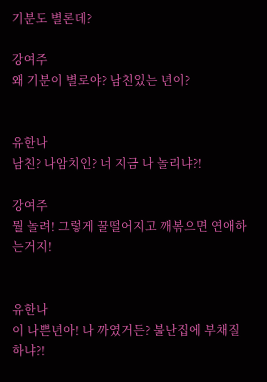기분도 별론데?

강여주
왜 기분이 별로야? 남친있는 년이?


유한나
남친? 나암치인? 너 지금 나 놀리냐?!

강여주
뭘 놀려! 그렇게 꿀떨어지고 깨볶으면 연애하는거지!


유한나
이 나쁜년아! 나 까였거든? 불난집에 부채질하냐?!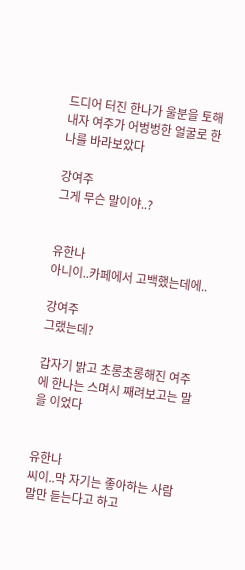드디어 터진 한나가 울분을 토해내자 여주가 어벙벙한 얼굴로 한나를 바라보았다

강여주
그게 무슨 말이야..?


유한나
아니이..카페에서 고백했는데에..

강여주
그랬는데?

갑자기 밝고 초롱초롱해진 여주에 한나는 스며시 째려보고는 말을 이었다


유한나
씨이..막 자기는 좋아하는 사람 말만 듣는다고 하고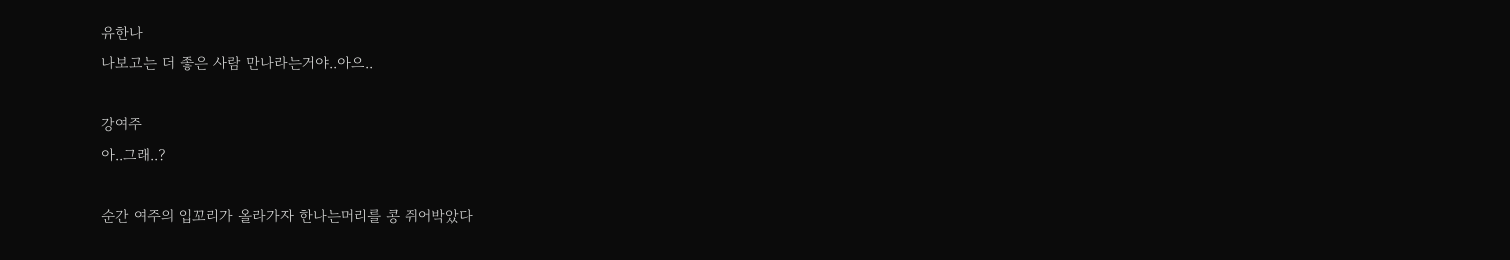유한나
나보고는 더 좋은 사람 만나라는거야..아으..

강여주
아..그래..?

순간 여주의 입꼬리가 올라가자 한나는머리를 콩 쥐어박았다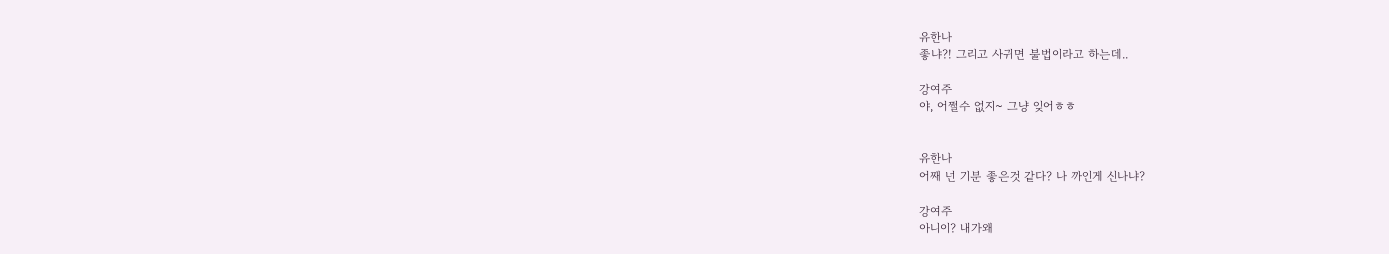유한나
좋냐?! 그리고 사귀면 불법이라고 하는데..

강여주
야, 어쩔수 없지~ 그냥 잊어ㅎㅎ


유한나
어째 넌 기분 좋은것 같다? 나 까인게 신나냐?

강여주
아니이? 내가왜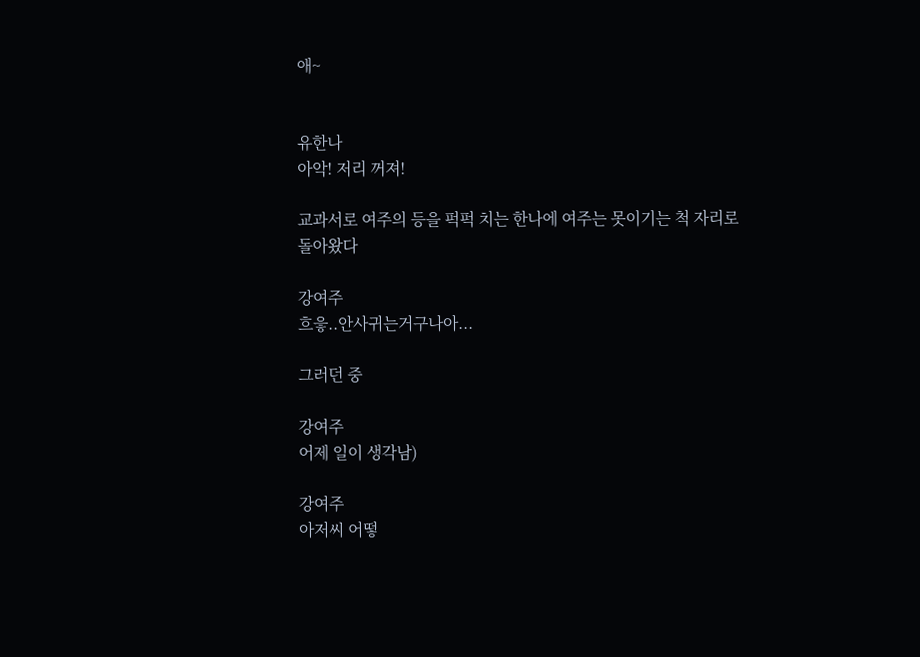애~


유한나
아악! 저리 꺼져!

교과서로 여주의 등을 퍽퍽 치는 한나에 여주는 못이기는 척 자리로 돌아왔다

강여주
흐읗..안사귀는거구나아...

그러던 중

강여주
어제 일이 생각남)

강여주
아저씨 어떻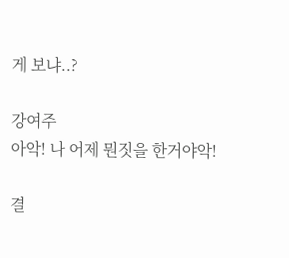게 보냐..?

강여주
아악! 나 어제 뭔짓을 한거야악!

결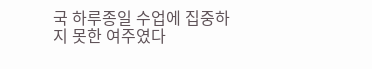국 하루종일 수업에 집중하지 못한 여주였다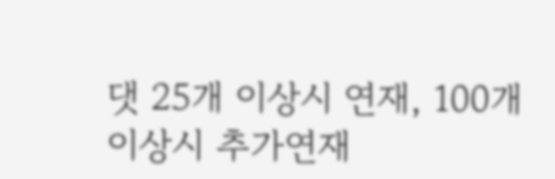댓 25개 이상시 연재, 100개 이상시 추가연재